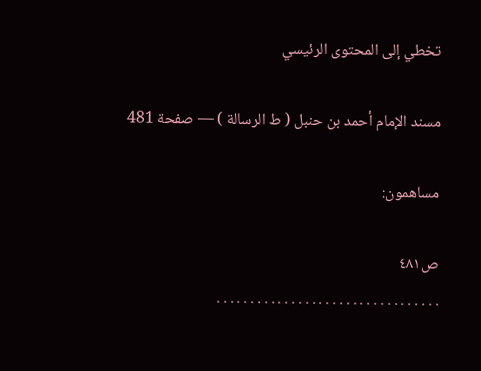تخطي إلى المحتوى الرئيسي

مسند الإمام أحمد بن حنبل ( ط الرسالة ) — صفحة 481

مساهمون:

ص٤٨١
. . . . . . . . . . . . . . . . . . . . . . . . . . . . . . . . .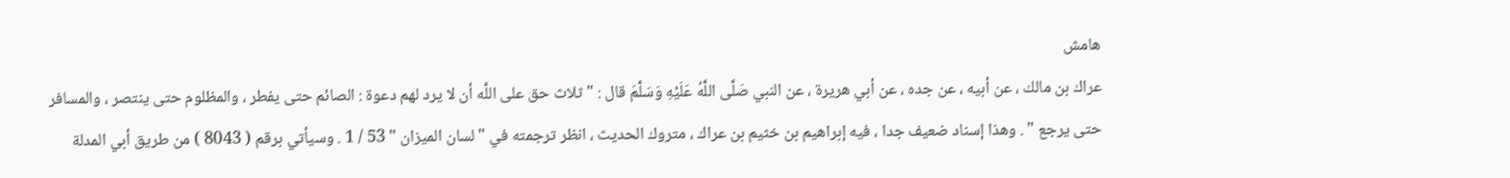هامش
عراك بن مالك ، عن أبيه ، عن جده ، عن أبي هريرة ، عن النبي صَلَّى اللَّهُ عَلَيْهِ وَسَلَّمَ قال : " ثلاث حق على اللَّه أن لا يرد لهم دعوة : الصائم حتى يفطر ، والمظلوم حتى ينتصر ، والمسافر حتى يرجع " . وهذا إسناد ضعيف جدا ، فيه إبراهيم بن خثيم بن عراك ، متروك الحديث ، انظر ترجمته في " لسان الميزان " 53 / 1 . وسيأتي برقم ( 8043 ) من طريق أبي المدلة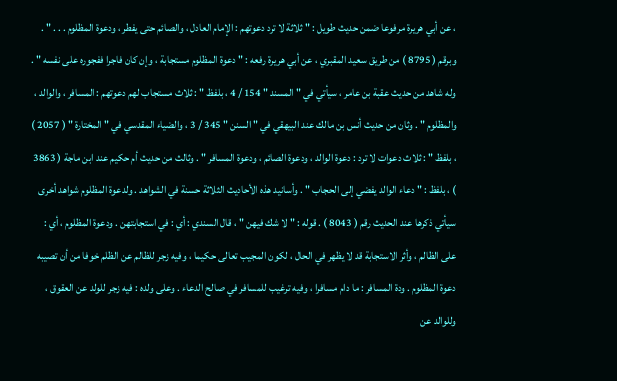، عن أبي هريرة مرفوعا ضمن حديث طويل : " ثلاثة لا ترد دعوتهم : الإمام العادل ، والصائم حتى يفطر ، ودعوة المظلوم . . . " . وبرقم ( 8795 ) من طريق سعيد المقبري ، عن أبي هريرة رفعه : " دعوة المظلوم مستجابة ، وإن كان فاجرا ففجوره على نفسه " . وله شاهد من حديث عقبة بن عامر ، سيأتي في " المسند " 154 / 4 ، بلفظ " : ثلاث مستجاب لهم دعوتهم : المسافر ، والوالد ، والمظلوم " . وثان من حديث أنس بن مالك عند البيهقي في " السنن " 345 / 3 ، والضياء المقدسي في " المختارة " ( 2057 ) ، بلفظ " : ثلاث دعوات لا ترد : دعوة الوالد ، ودعوة الصائم ، ودعوة المسافر " . وثالث من حديث أم حكيم عند ابن ماجة ( 3863 ) ، بلفظ : " دعاء الوالد يفضي إلى الحجاب " . وأسانيد هذه الأحاديث الثلاثة حسنة في الشواهد . ولدعوة المظلوم شواهد أخرى سيأتي ذكرها عند الحديث رقم ( 8043 ) . قوله : " لا شك فيهن " ، قال السندي : أي : في استجابتهن . ودعوة المظلوم ، أي : على الظالم ، وأثر الاستجابة قد لا يظهر في الحال ، لكون المجيب تعالى حكيما ، وفيه زجر للظالم عن الظلم خوفا من أن تصيبه دعوة المظلوم . ودة المسافر : ما دام مسافرا ، وفيه ترغيب للمسافر في صالح الدعاء . وعلى ولده : فيه زجر للولد عن العقوق ، وللوالد عن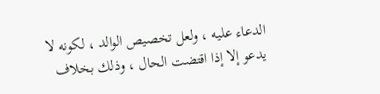الدعاء عليه ، ولعل تخصيص الوالد ، لكونه لا يدعو إلا إذا اقتضت الحال ، وذلك بخلاف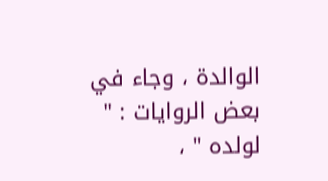الوالدة ، وجاء في بعض الروايات : " لولده " ،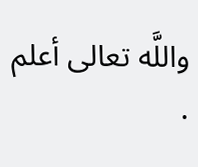واللَّه تعالى أعلم .